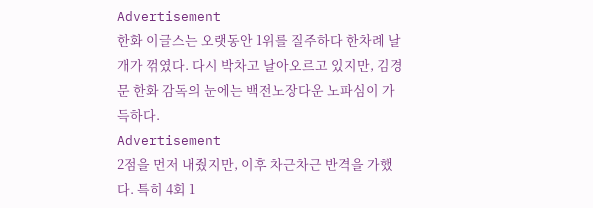Advertisement
한화 이글스는 오랫동안 1위를 질주하다 한차례 날개가 꺾였다. 다시 박차고 날아오르고 있지만, 김경문 한화 감독의 눈에는 백전노장다운 노파심이 가득하다.
Advertisement
2점을 먼저 내줬지만, 이후 차근차근 반격을 가했다. 특히 4회 1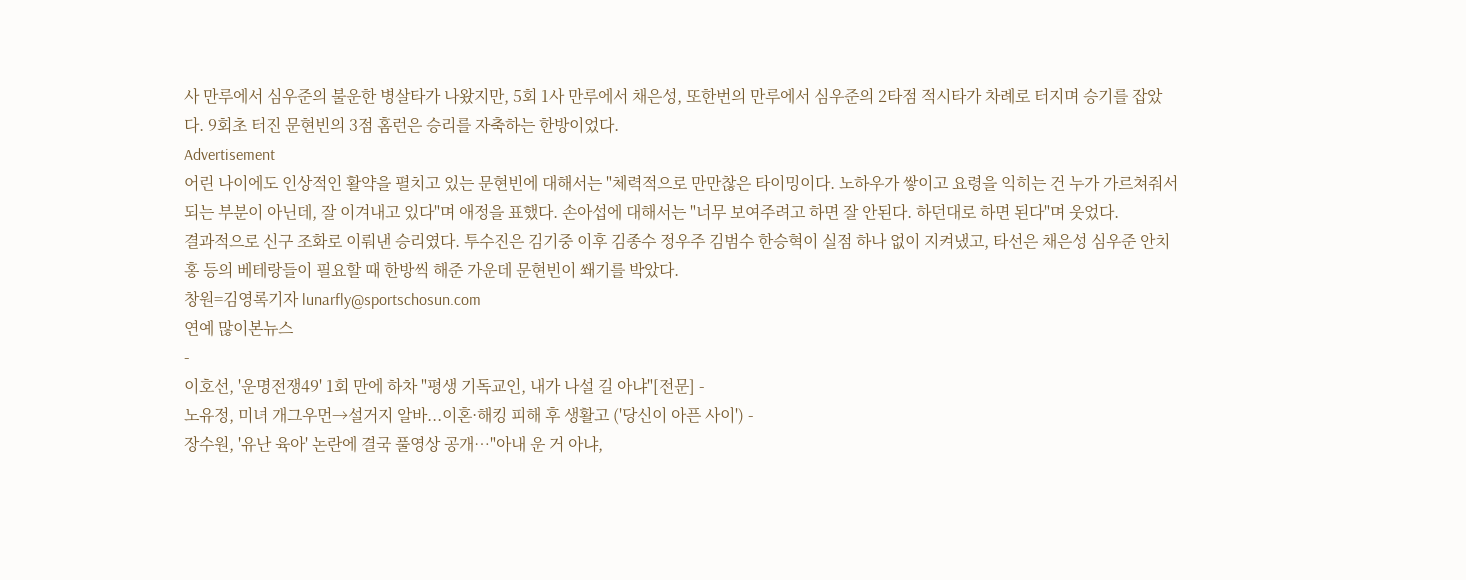사 만루에서 심우준의 불운한 병살타가 나왔지만, 5회 1사 만루에서 채은성, 또한번의 만루에서 심우준의 2타점 적시타가 차례로 터지며 승기를 잡았다. 9회초 터진 문현빈의 3점 홈런은 승리를 자축하는 한방이었다.
Advertisement
어린 나이에도 인상적인 활약을 펼치고 있는 문현빈에 대해서는 "체력적으로 만만찮은 타이밍이다. 노하우가 쌓이고 요령을 익히는 건 누가 가르쳐줘서 되는 부분이 아닌데, 잘 이겨내고 있다"며 애정을 표했다. 손아섭에 대해서는 "너무 보여주려고 하면 잘 안된다. 하던대로 하면 된다"며 웃었다.
결과적으로 신구 조화로 이뤄낸 승리였다. 투수진은 김기중 이후 김종수 정우주 김범수 한승혁이 실점 하나 없이 지켜냈고, 타선은 채은성 심우준 안치홍 등의 베테랑들이 필요할 때 한방씩 해준 가운데 문현빈이 쐐기를 박았다.
창원=김영록기자 lunarfly@sportschosun.com
연예 많이본뉴스
-
이호선, '운명전쟁49' 1회 만에 하차 "평생 기독교인, 내가 나설 길 아냐"[전문] -
노유정, 미녀 개그우먼→설거지 알바...이혼·해킹 피해 후 생활고 ('당신이 아픈 사이') -
장수원, '유난 육아' 논란에 결국 풀영상 공개…"아내 운 거 아냐,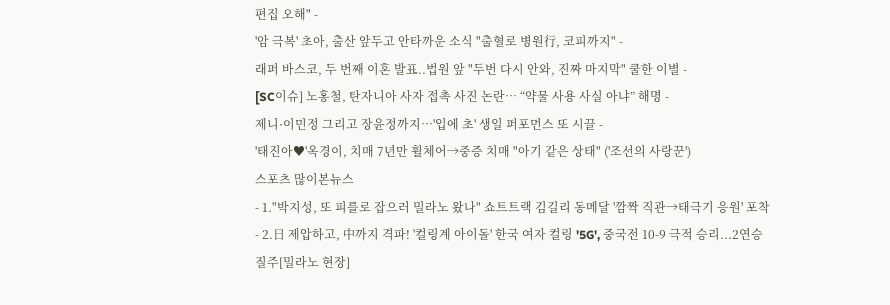편집 오해" -
'암 극복' 초아, 출산 앞두고 안타까운 소식 "출혈로 병원行, 코피까지" -
래퍼 바스코, 두 번째 이혼 발표..법원 앞 "두번 다시 안와, 진짜 마지막" 쿨한 이별 -
[SC이슈] 노홍철, 탄자니아 사자 접촉 사진 논란… “약물 사용 사실 아냐” 해명 -
제니·이민정 그리고 장윤정까지…'입에 초' 생일 퍼포먼스 또 시끌 -
'태진아♥'옥경이, 치매 7년만 휠체어→중증 치매 "아기 같은 상태" ('조선의 사랑꾼')
스포츠 많이본뉴스
- 1."박지성, 또 피를로 잡으러 밀라노 왔나" 쇼트트랙 김길리 동메달 '깜짝 직관→태극기 응원' 포착
- 2.日 제압하고, 中까지 격파! '컬링계 아이돌' 한국 여자 컬링 '5G', 중국전 10-9 극적 승리...2연승 질주[밀라노 현장]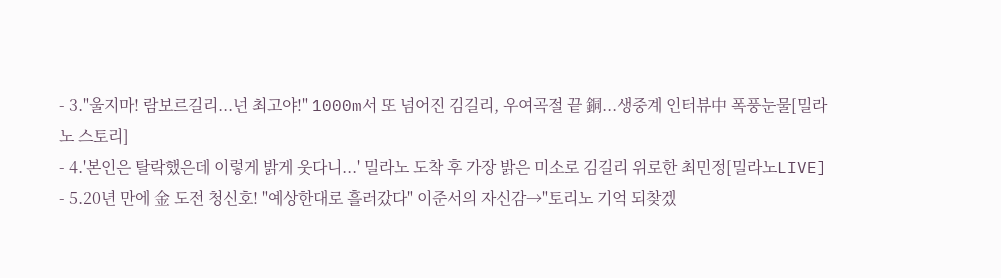- 3."울지마! 람보르길리...넌 최고야!" 1000m서 또 넘어진 김길리, 우여곡절 끝 銅...생중계 인터뷰中 폭풍눈물[밀라노 스토리]
- 4.'본인은 탈락했은데 이렇게 밝게 웃다니...' 밀라노 도착 후 가장 밝은 미소로 김길리 위로한 최민정[밀라노LIVE]
- 5.20년 만에 金 도전 청신호! "예상한대로 흘러갔다" 이준서의 자신감→"토리노 기억 되찾겠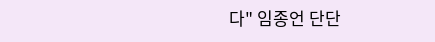다" 임종언 단단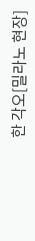한 각오[밀라노 현장]